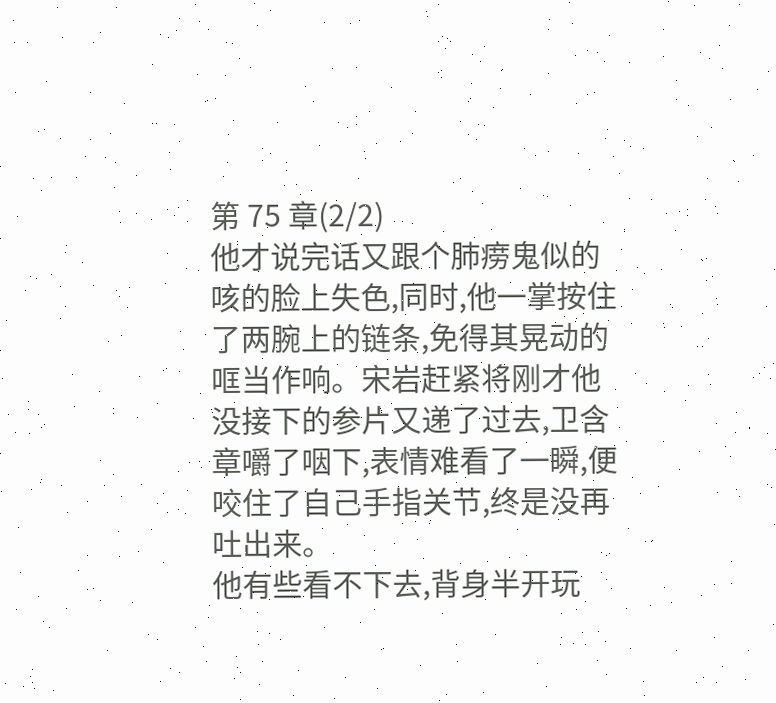第 75 章(2/2)
他才说完话又跟个肺痨鬼似的咳的脸上失色,同时,他一掌按住了两腕上的链条,免得其晃动的哐当作响。宋岩赶紧将刚才他没接下的参片又递了过去,卫含章嚼了咽下,表情难看了一瞬,便咬住了自己手指关节,终是没再吐出来。
他有些看不下去,背身半开玩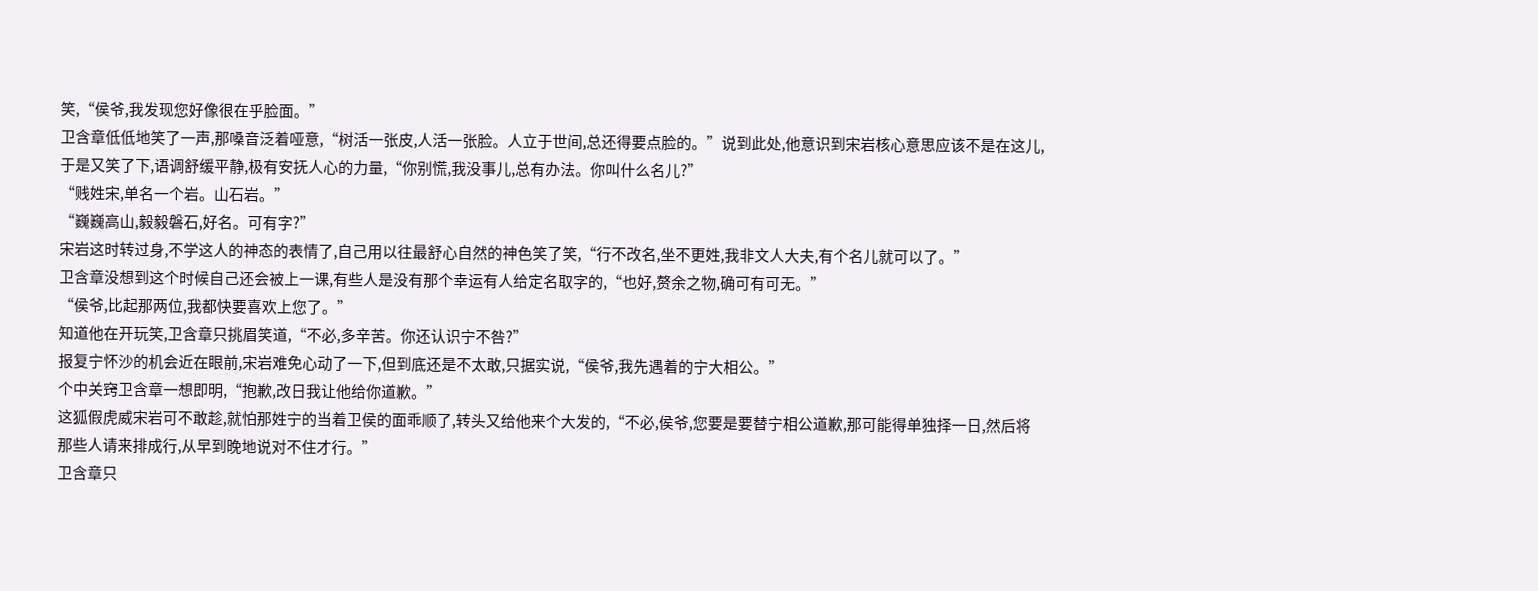笑,“侯爷,我发现您好像很在乎脸面。”
卫含章低低地笑了一声,那嗓音泛着哑意,“树活一张皮,人活一张脸。人立于世间,总还得要点脸的。”说到此处,他意识到宋岩核心意思应该不是在这儿,于是又笑了下,语调舒缓平静,极有安抚人心的力量,“你别慌,我没事儿,总有办法。你叫什么名儿?”
“贱姓宋,单名一个岩。山石岩。”
“巍巍高山,毅毅磐石,好名。可有字?”
宋岩这时转过身,不学这人的神态的表情了,自己用以往最舒心自然的神色笑了笑,“行不改名,坐不更姓,我非文人大夫,有个名儿就可以了。”
卫含章没想到这个时候自己还会被上一课,有些人是没有那个幸运有人给定名取字的,“也好,赘余之物,确可有可无。”
“侯爷,比起那两位,我都快要喜欢上您了。”
知道他在开玩笑,卫含章只挑眉笑道,“不必,多辛苦。你还认识宁不咎?”
报复宁怀沙的机会近在眼前,宋岩难免心动了一下,但到底还是不太敢,只据实说,“侯爷,我先遇着的宁大相公。”
个中关窍卫含章一想即明,“抱歉,改日我让他给你道歉。”
这狐假虎威宋岩可不敢趁,就怕那姓宁的当着卫侯的面乖顺了,转头又给他来个大发的,“不必,侯爷,您要是要替宁相公道歉,那可能得单独择一日,然后将那些人请来排成行,从早到晚地说对不住才行。”
卫含章只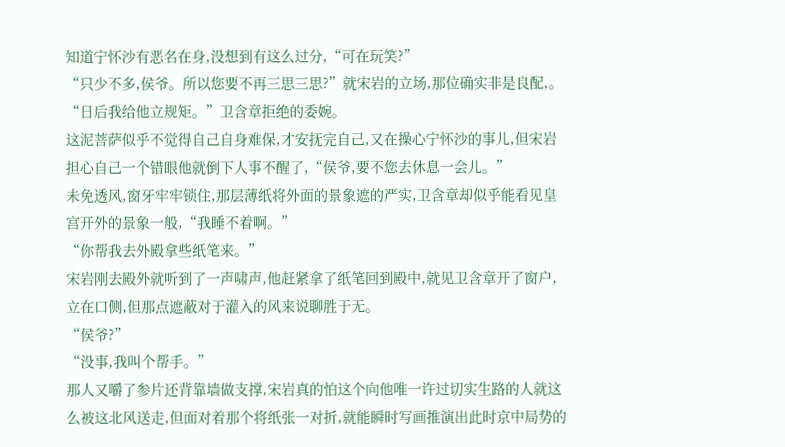知道宁怀沙有恶名在身,没想到有这么过分,“可在玩笑?”
“只少不多,侯爷。所以您要不再三思三思?”就宋岩的立场,那位确实非是良配,。
“日后我给他立规矩。”卫含章拒绝的委婉。
这泥菩萨似乎不觉得自己自身难保,才安抚完自己,又在操心宁怀沙的事儿,但宋岩担心自己一个错眼他就倒下人事不醒了,“侯爷,要不您去休息一会儿。”
未免透风,窗牙牢牢锁住,那层薄纸将外面的景象遮的严实,卫含章却似乎能看见皇宫开外的景象一般,“我睡不着啊。”
“你帮我去外殿拿些纸笔来。”
宋岩刚去殿外就听到了一声啸声,他赶紧拿了纸笔回到殿中,就见卫含章开了窗户,立在口侧,但那点遮蔽对于灌入的风来说聊胜于无。
“侯爷?”
“没事,我叫个帮手。”
那人又嚼了参片还背靠墙做支撑,宋岩真的怕这个向他唯一许过切实生路的人就这么被这北风送走,但面对着那个将纸张一对折,就能瞬时写画推演出此时京中局势的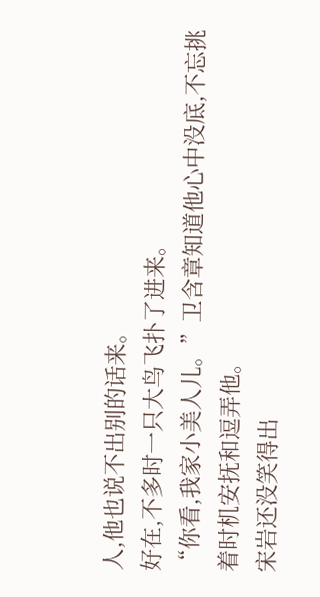人,他也说不出别的话来。
好在,不多时一只大鸟飞扑了进来。
“你看,我家小美人儿。”卫含章知道他心中没底,不忘挑着时机安抚和逗弄他。
宋岩还没笑得出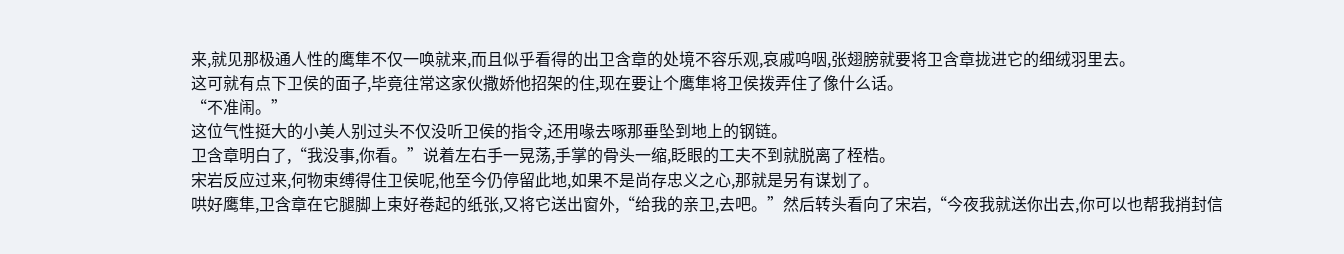来,就见那极通人性的鹰隼不仅一唤就来,而且似乎看得的出卫含章的处境不容乐观,哀戚呜咽,张翅膀就要将卫含章拢进它的细绒羽里去。
这可就有点下卫侯的面子,毕竟往常这家伙撒娇他招架的住,现在要让个鹰隼将卫侯拨弄住了像什么话。
“不准闹。”
这位气性挺大的小美人别过头不仅没听卫侯的指令,还用喙去啄那垂坠到地上的钢链。
卫含章明白了,“我没事,你看。”说着左右手一晃荡,手掌的骨头一缩,眨眼的工夫不到就脱离了桎梏。
宋岩反应过来,何物束缚得住卫侯呢,他至今仍停留此地,如果不是尚存忠义之心,那就是另有谋划了。
哄好鹰隼,卫含章在它腿脚上束好卷起的纸张,又将它送出窗外,“给我的亲卫,去吧。”然后转头看向了宋岩,“今夜我就送你出去,你可以也帮我捎封信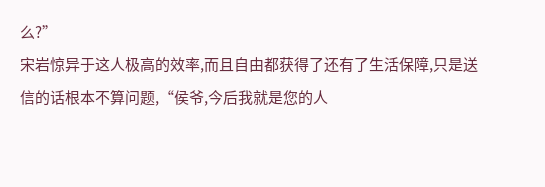么?”
宋岩惊异于这人极高的效率,而且自由都获得了还有了生活保障,只是送信的话根本不算问题,“侯爷,今后我就是您的人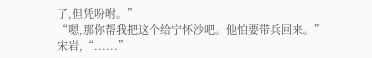了,但凭吩咐。”
“嗯,那你帮我把这个给宁怀沙吧。他怕要带兵回来。”
宋岩,“......”